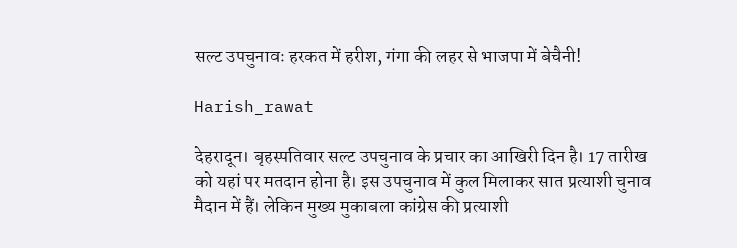सल्ट उपचुनावः हरकत में हरीश, गंगा की लहर से भाजपा में बेचैनी!

Harish_rawat

देहरादून। बृहस्पतिवार सल्ट उपचुनाव के प्रचार का आखिरी दिन है। 17 तारीख को यहां पर मतदान होना है। इस उपचुनाव में कुल मिलाकर सात प्रत्याशी चुनाव मैदान में हैं। लेकिन मुख्य मुकाबला कांग्रेस की प्रत्याशी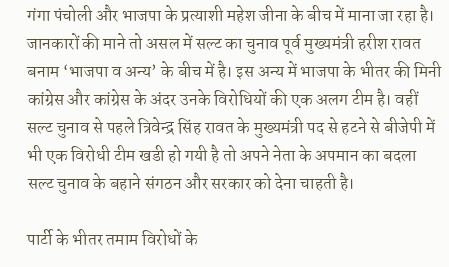गंगा पंचोली और भाजपा के प्रत्याशी महेश जीना के बीच में माना जा रहा है। जानकारों की माने तो असल में सल्ट का चुनाव पूर्व मुख्यमंत्री हरीश रावत बनाम ‘भाजपा व अन्य’ के बीच में है। इस अन्य में भाजपा के भीतर की मिनी कांग्रेस और कांग्रेस के अंदर उनके विरोधियों की एक अलग टीम है। वहीं सल्ट चुनाव से पहले त्रिवेन्द्र सिंह रावत के मुख्यमंत्री पद से हटने से बीजेपी में भी एक विरोधी टीम खडी हो गयी है तो अपने नेता के अपमान का बदला सल्ट चुनाव के बहाने संगठन और सरकार को देना चाहती है।

पार्टी के भीतर तमाम विरोधों के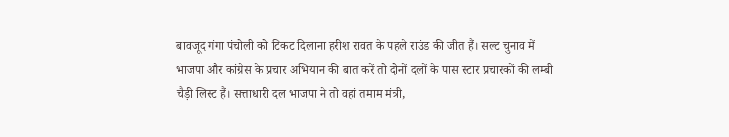बावजूद गंगा पंचोली को टिकट दिलाना हरीश रावत के पहले राउंड की जीत हैं। सल्ट चुनाव में भाजपा और कांग्रेस के प्रचार अभियान की बात करें तो दोनों दलों के पास स्टार प्रचारकों की लम्बी चैड़ी लिस्ट हैं। सत्ताधारी दल भाजपा ने तो वहां तमाम मंत्री,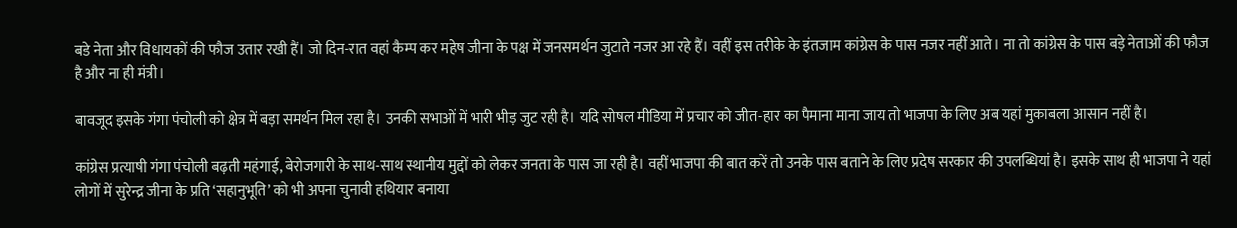बडे नेता और विधायकों की फौज उतार रखी हैं। जो दिन-रात वहां कैम्प कर महेष जीना के पक्ष में जनसमर्थन जुटाते नजर आ रहे हैं। वहीं इस तरीके के इंतजाम कांग्रेस के पास नजर नहीं आते। ना तो कांग्रेस के पास बड़े नेताओं की फौज है और ना ही मंत्री।

बावजूद इसके गंगा पंचोली को क्षेत्र में बड़ा समर्थन मिल रहा है। उनकी सभाओं में भारी भीड़ जुट रही है। यदि सोषल मीडिया में प्रचार को जीत-हार का पैमाना माना जाय तो भाजपा के लिए अब यहां मुकाबला आसान नहीं है।

कांग्रेस प्रत्याषी गंगा पंचोली बढ़ती महंगाई, बेरोजगारी के साथ-साथ स्थानीय मुद्दों को लेकर जनता के पास जा रही है। वहीं भाजपा की बात करें तो उनके पास बताने के लिए प्रदेष सरकार की उपलब्धियां है। इसके साथ ही भाजपा ने यहां लोगों में सुरेन्द्र जीना के प्रति ‘सहानुभूति’ को भी अपना चुनावी हथियार बनाया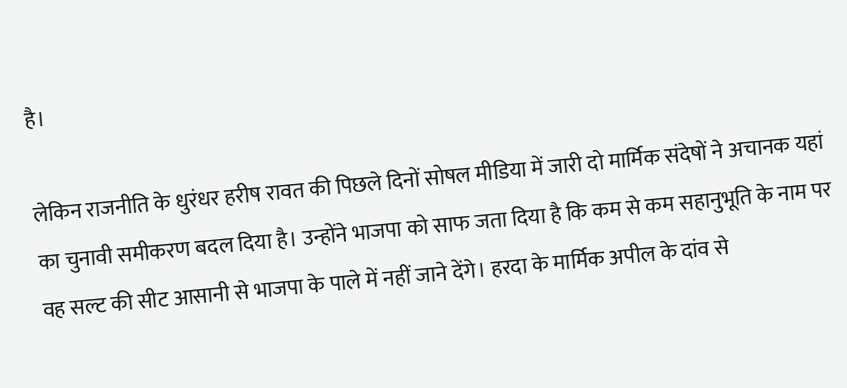है।

लेकिन राजनीति के धुरंधर हरीष रावत की पिछले दिनों सोषल मीडिया में जारी दो मार्मिक संदेषों ने अचानक यहां का चुनावी समीकरण बदल दिया है। उन्होंने भाजपा को साफ जता दिया है कि कम से कम सहानुभूति के नाम पर वह सल्ट की सीट आसानी से भाजपा के पाले में नहीं जाने देंगे। हरदा के मार्मिक अपील के दांव से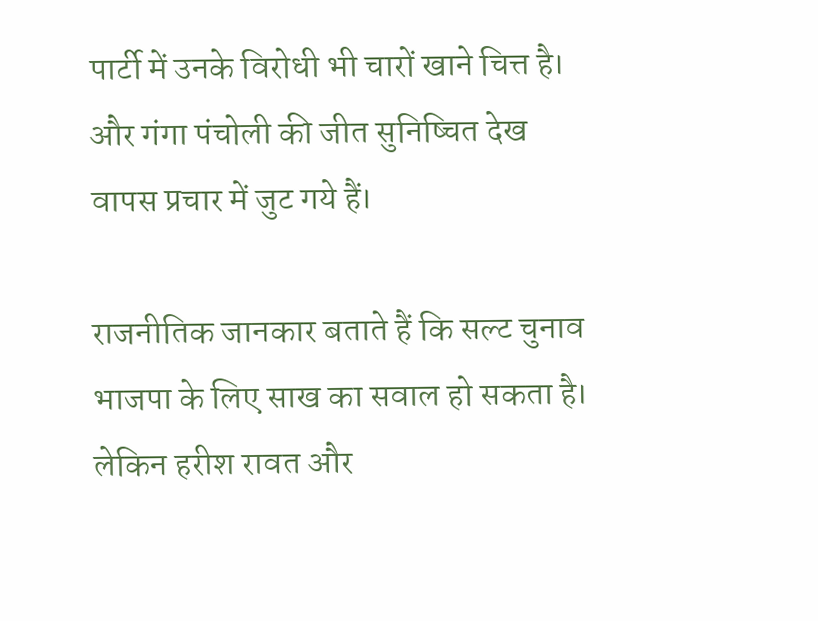पार्टी में उनके विरोधी भी चारों खाने चित्त है। और गंगा पंचोली की जीत सुनिष्चित देख वापस प्रचार में जुट गये हैं।

राजनीतिक जानकार बताते हैं कि सल्ट चुनाव भाजपा के लिए साख का सवाल हो सकता है। लेकिन हरीश रावत और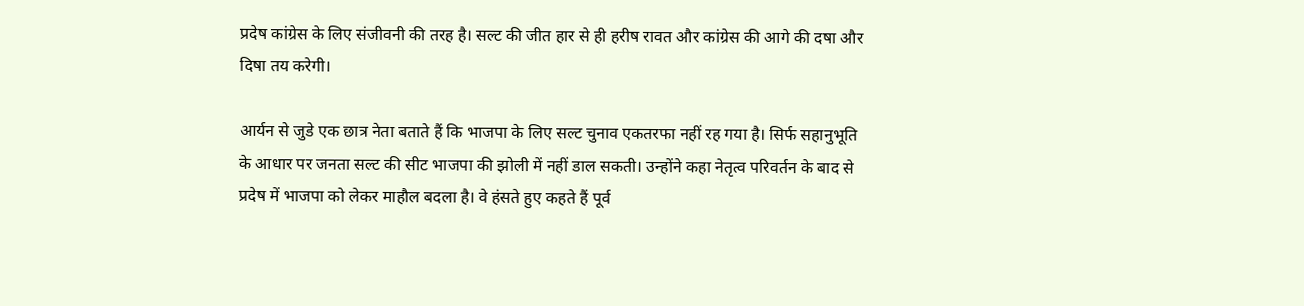प्रदेष कांग्रेस के लिए संजीवनी की तरह है। सल्ट की जीत हार से ही हरीष रावत और कांग्रेस की आगे की दषा और दिषा तय करेगी।

आर्यन से जुडे एक छात्र नेता बताते हैं कि भाजपा के लिए सल्ट चुनाव एकतरफा नहीं रह गया है। सिर्फ सहानुभूति के आधार पर जनता सल्ट की सीट भाजपा की झोली में नहीं डाल सकती। उन्होंने कहा नेतृत्व परिवर्तन के बाद से प्रदेष में भाजपा को लेकर माहौल बदला है। वे हंसते हुए कहते हैं पूर्व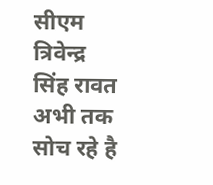सीएम त्रिवेन्द्र सिंह रावत अभी तक सोच रहे है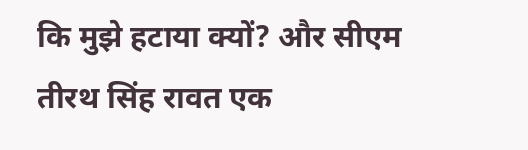कि मुझे हटाया क्यों? और सीएम तीरथ सिंह रावत एक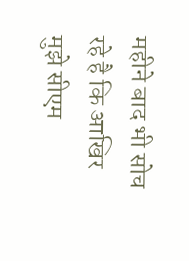महीने बाद भी सोच रहे है कि आखिर मुझे सीएम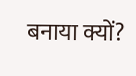बनाया क्यों?